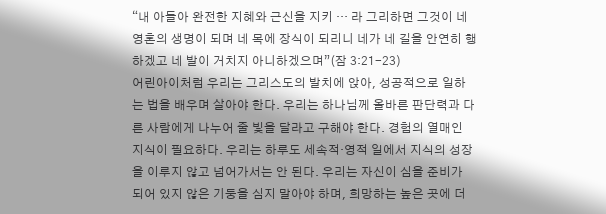“내 아들아 완전한 지혜와 근신을 지키 … 라 그리하면 그것이 네 영혼의 생명이 되며 네 목에 장식이 되리니 네가 네 길을 안연히 행하겠고 네 발이 거치지 아니하겠으며”(잠 3:21-23)
어린아이처럼 우리는 그리스도의 발치에 앉아, 성공적으로 일하는 법을 배우며 살아야 한다. 우리는 하나님께 올바른 판단력과 다른 사람에게 나누어 줄 빛을 달라고 구해야 한다. 경험의 열매인 지식이 필요하다. 우리는 하루도 세속적·영적 일에서 지식의 성장을 이루지 않고 넘어가서는 안 된다. 우리는 자신이 심을 준비가 되어 있지 않은 기둥을 심지 말아야 하며, 희망하는 높은 곳에 더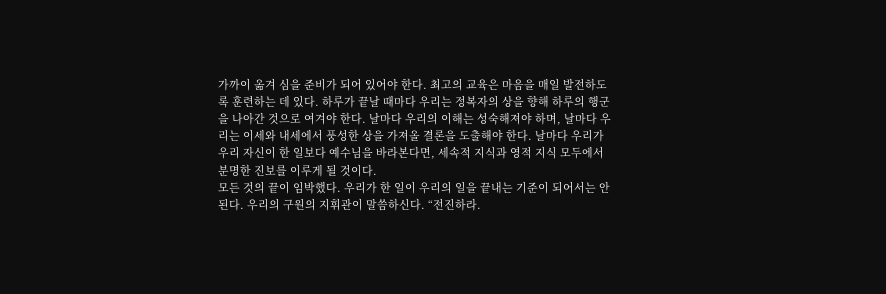가까이 옮겨 심을 준비가 되어 있어야 한다. 최고의 교육은 마음을 매일 발전하도록 훈련하는 데 있다. 하루가 끝날 때마다 우리는 정복자의 상을 향해 하루의 행군을 나아간 것으로 여겨야 한다. 날마다 우리의 이해는 성숙해져야 하며, 날마다 우리는 이세와 내세에서 풍성한 상을 가져올 결론을 도출해야 한다. 날마다 우리가 우리 자신이 한 일보다 예수님을 바라본다면, 세속적 지식과 영적 지식 모두에서 분명한 진보를 이루게 될 것이다.
모든 것의 끝이 임박했다. 우리가 한 일이 우리의 일을 끝내는 기준이 되어서는 안 된다. 우리의 구원의 지휘관이 말씀하신다. “전진하라.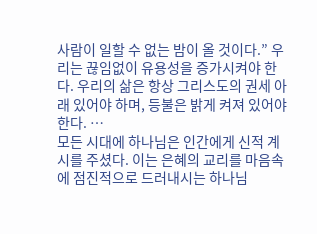사람이 일할 수 없는 밤이 올 것이다.” 우리는 끊임없이 유용성을 증가시켜야 한다. 우리의 삶은 항상 그리스도의 권세 아래 있어야 하며, 등불은 밝게 켜져 있어야 한다. …
모든 시대에 하나님은 인간에게 신적 계시를 주셨다. 이는 은혜의 교리를 마음속에 점진적으로 드러내시는 하나님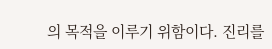의 목적을 이루기 위함이다. 진리를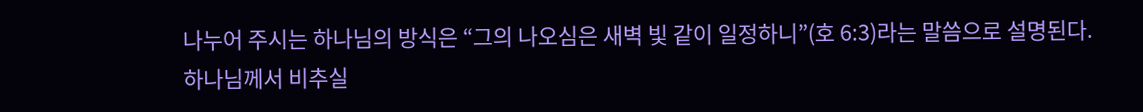나누어 주시는 하나님의 방식은 “그의 나오심은 새벽 빛 같이 일정하니”(호 6:3)라는 말씀으로 설명된다. 하나님께서 비추실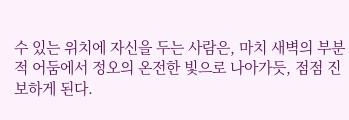수 있는 위치에 자신을 두는 사람은, 마치 새벽의 부분적 어둠에서 정오의 온전한 빛으로 나아가듯, 점점 진보하게 된다.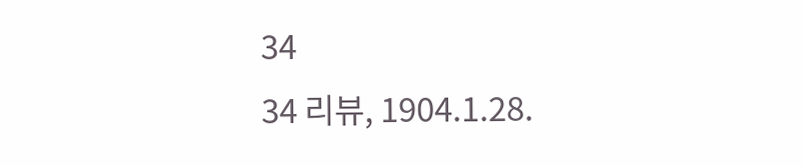34
34 리뷰, 1904.1.28.